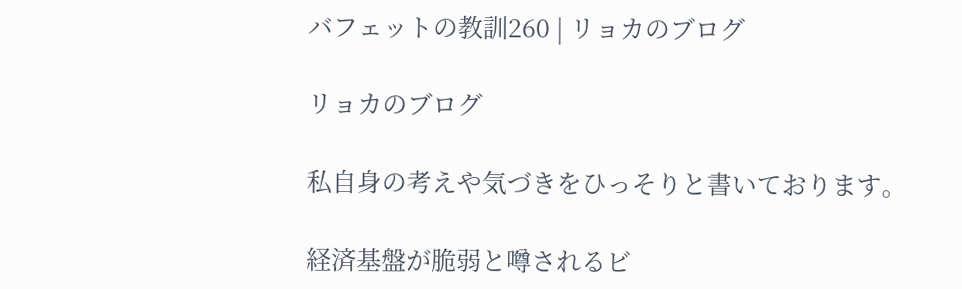バフェットの教訓260 | リョカのブログ

リョカのブログ

私自身の考えや気づきをひっそりと書いております。

経済基盤が脆弱と噂されるビ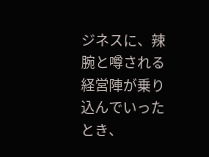ジネスに、辣腕と噂される経営陣が乗り込んでいったとき、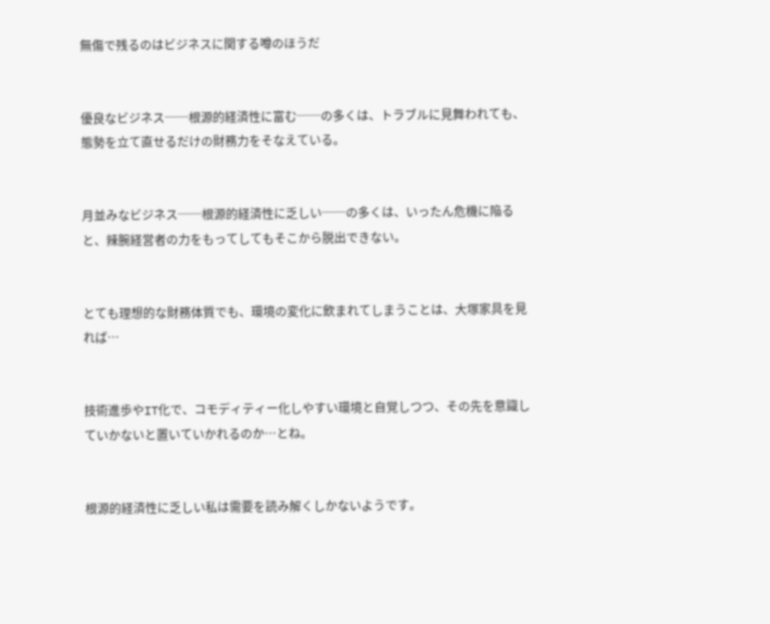無傷で残るのはビジネスに関する噂のほうだ


優良なビジネス──根源的経済性に富む──の多くは、トラブルに見舞われても、態勢を立て直せるだけの財務力をそなえている。


月並みなビジネス──根源的経済性に乏しい──の多くは、いったん危機に陥ると、辣腕経営者の力をもってしてもそこから脱出できない。


とても理想的な財務体質でも、環境の変化に飲まれてしまうことは、大塚家具を見れば…


技術進歩やIT化で、コモディティー化しやすい環境と自覚しつつ、その先を意識していかないと置いていかれるのか…とね。


根源的経済性に乏しい私は需要を読み解くしかないようです。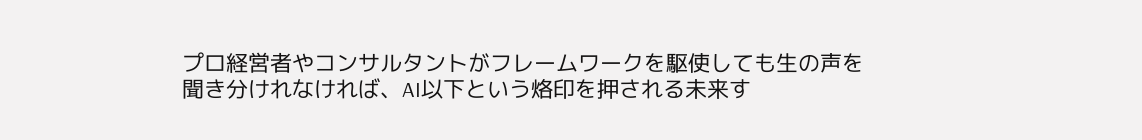プロ経営者やコンサルタントがフレームワークを駆使しても生の声を聞き分けれなければ、AI以下という烙印を押される未来す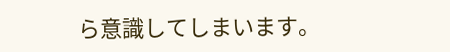ら意識してしまいます。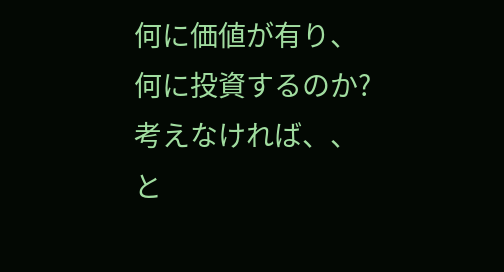何に価値が有り、何に投資するのか?考えなければ、、と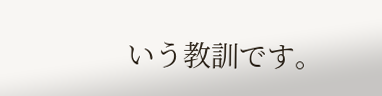いう教訓です。